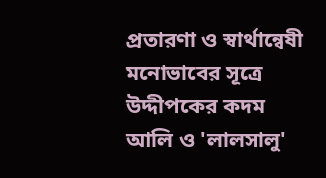প্রতারণা ও স্বার্থান্বেষী মনোভাবের সূত্রে উদ্দীপকের কদম আলি ও 'লালসালু'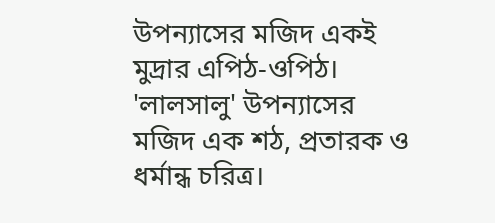উপন্যাসের মজিদ একই মুদ্রার এপিঠ-ওপিঠ।
'লালসালু' উপন্যাসের মজিদ এক শঠ, প্রতারক ও ধর্মান্ধ চরিত্র।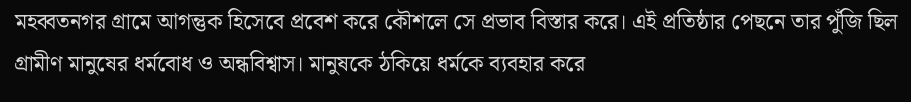মহব্বতনগর গ্রামে আগন্তুক হিসেবে প্রবেশ করে কৌশলে সে প্রভাব বিস্তার করে। এই প্রতিষ্ঠার পেছনে তার পুঁজি ছিল গ্রামীণ মানুষের ধর্মবোধ ও অন্ধবিশ্বাস। মানুষকে ঠকিয়ে ধর্মকে ব্যবহার করে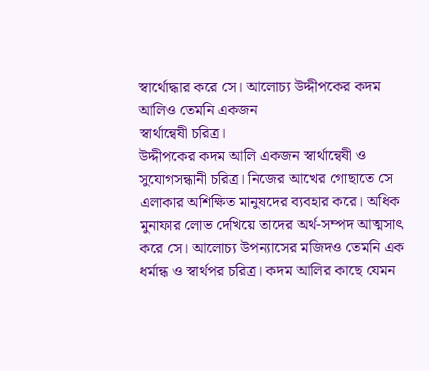স্বার্থোদ্ধার করে সে। আলোচ্য উদ্দীপকের কদম আলিও তেমনি একজন
স্বার্থান্বেষী চরিত্র।
উদ্দীপকের কদম আলি একজন স্বার্থান্বেষী ও সুযোগসন্ধানী চরিত্র। নিজের আখের গোছাতে সে এলাকার অশিক্ষিত মানুষদের ব্যবহার করে। অধিক মুনাফার লোভ দেখিয়ে তাদের অর্থ-সম্পদ আত্মসাৎ করে সে। আলোচ্য উপন্যাসের মজিদও তেমনি এক ধর্মান্ধ ও স্বার্থপর চরিত্র। কদম আলির কাছে যেমন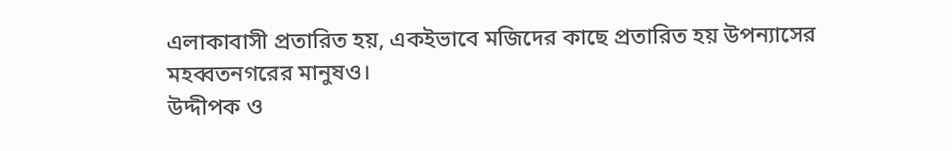এলাকাবাসী প্রতারিত হয়, একইভাবে মজিদের কাছে প্রতারিত হয় উপন্যাসের মহব্বতনগরের মানুষও।
উদ্দীপক ও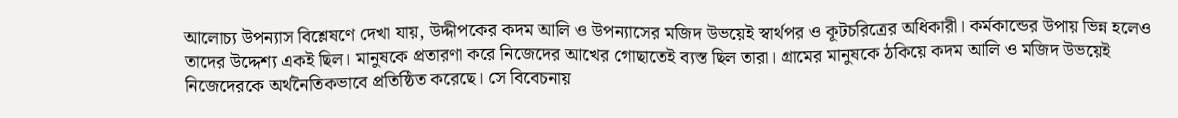আলোচ্য উপন্যাস বিশ্লেষণে দেখা যায়, উদ্দীপকের কদম আলি ও উপন্যাসের মজিদ উভয়েই স্বার্থপর ও কূটচরিত্রের অধিকারী। কর্মকান্ডের উপায় ভিন্ন হলেও তাদের উদ্দেশ্য একই ছিল। মানুষকে প্রতারণা করে নিজেদের আখের গোছাতেই ব্যস্ত ছিল তারা। গ্রামের মানুষকে ঠকিয়ে কদম আলি ও মজিদ উভয়েই নিজেদেরকে অর্থনৈতিকভাবে প্রতিষ্ঠিত করেছে। সে বিবেচনায়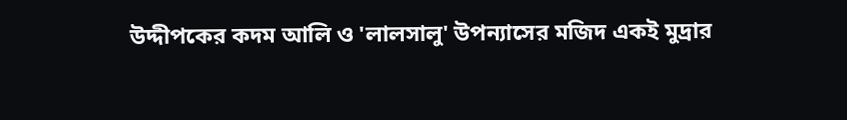উদ্দীপকের কদম আলি ও 'লালসালু' উপন্যাসের মজিদ একই মুদ্রার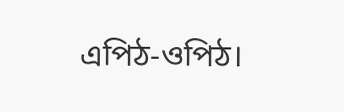এপিঠ-ওপিঠ।